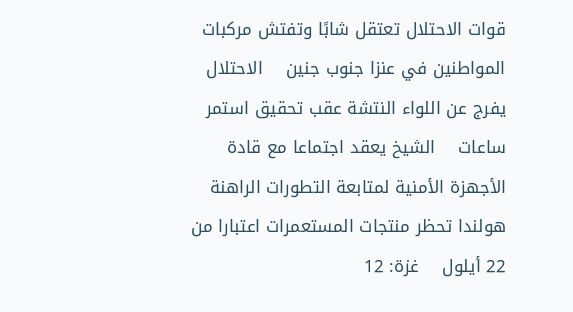قوات الاحتلال تعتقل شابًا وتفتش مركبات المواطنين في عنزا جنوب جنين    الاحتلال يفرج عن اللواء النتشة عقب تحقيق استمر ساعات    الشيخ يعقد اجتماعا مع قادة الأجهزة الأمنية لمتابعة التطورات الراهنة    هولندا تحظر منتجات المستعمرات اعتبارا من 22 أيلول    غزة: 12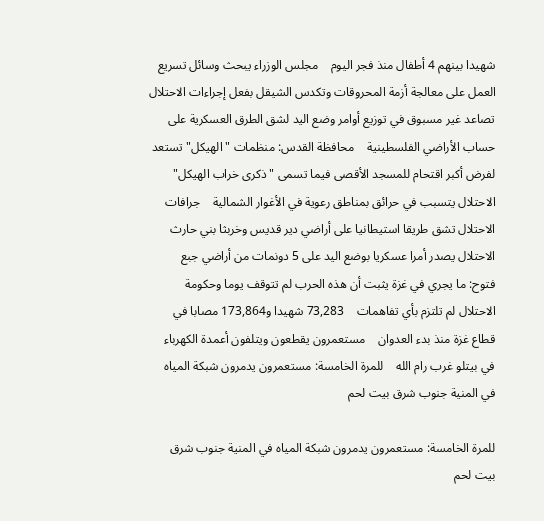شهيدا بينهم 4 أطفال منذ فجر اليوم    مجلس الوزراء يبحث وسائل تسريع العمل على معالجة أزمة المحروقات وتكدس الشيقل بفعل إجراءات الاحتلال    تصاعد غير مسبوق في توزيع أوامر وضع اليد لشق الطرق العسكرية على حساب الأراضي الفلسطينية    محافظة القدس: منظمات "الهيكل" تستعد لفرض أكبر اقتحام للمسجد الأقصى فيما تسمى "ذكرى خراب الهيكل"    الاحتلال يتسبب في حرائق بمناطق رعوية في الأغوار الشمالية    جرافات الاحتلال تشق طريقا استيطانيا على أراضي دير قديس وخربثا بني حارث    الاحتلال يصدر أمرا عسكريا بوضع اليد على 5 دونمات من أراضي جبع    فتوح: ما يجري في غزة يثبت أن هذه الحرب لم تتوقف يوما وحكومة الاحتلال لم تلتزم بأي تفاهمات    73,283 شهيدا و173,864 مصابا في قطاع غزة منذ بدء العدوان    مستعمرون يقطعون ويتلفون أعمدة الكهرباء في بيتلو غرب رام الله    للمرة الخامسة: مستعمرون يدمرون شبكة المياه في المنية جنوب شرق بيت لحم

للمرة الخامسة: مستعمرون يدمرون شبكة المياه في المنية جنوب شرق بيت لحم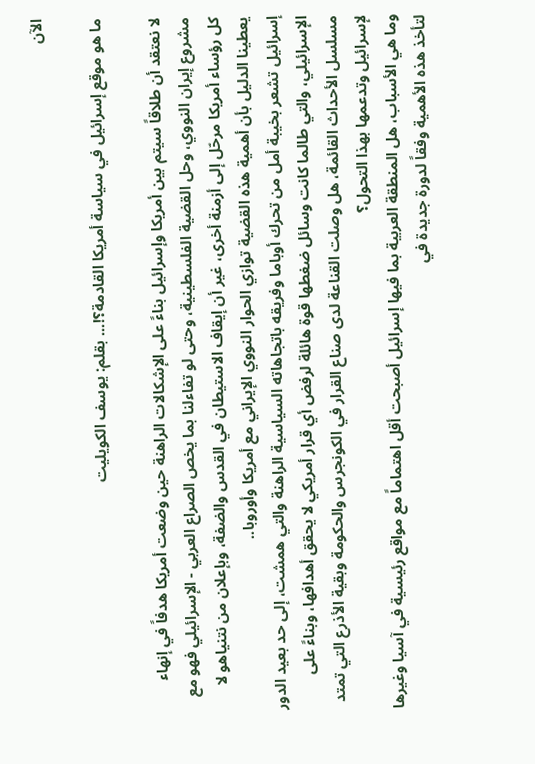الآن

ما هو موقع إسرائيل في سياسة أمريكا القادمة؟!... بقلم: يوسف الكويليت

لا نعتقد أن طلاقاً سيتم بين أمريكا وإسرائيل بناءً على الإشكالات الراهنة حين وضعت أمريكا هدفاً في إنهاء مشروع إيران النووي، وحل القضية الفلسطينية، وحتى لو تفاءلنا بما يخص الصراع العربي - الإسرائيلي فهو مع كل رؤساء أمريكا مرحّل إلى أزمنة أخرى، غير أن إيقاف الاستيطان في القدس والضفة، وبإعلان من نتنياهو لا يعطينا الدليل بأن أهمية هذه القضية توازي الحوار النووي الإيراني مع أمريكا وأوروبا..
إسرائيل تشعر بخيبة أمل من تحرك أوباما وفريقه باتجاهاته السياسية الراهنة والتي همشت، إلى حد بعيد الدور الإسرائيلي، والتي طالما كانت وسائل ضغطها قوة هائلة لرفض أي قرار أمريكي لا يحقق أهدافها، وبناءً على مسلسل الأحداث القائمة، هل وصلت القناعة لدى صناع القرار في الكونجرس والحكومة وبقية الأذرع التي تمتد لإسرائيل وتدعمها بهذا التحول؟
وما هي الأسباب، هل المنطقة العربية بما فيها إسرائيل أصبحت أقل اهتماماً مع مواقع رئيسية في آسيا وغيرها لتأخذ هذه الأهمية وفقاً لدورة جديدة في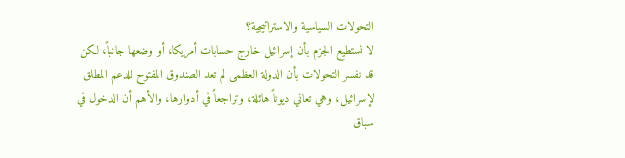التحولات السياسية والاستراتيجية؟
لا نستطيع الجزم بأن إسرائيل خارج حسابات أمريكا، أو وضعها جانباً، لكن قد نفسر التحولات بأن الدولة العظمى لم تعد الصندوق المفتوح للدعم المطلق لإسرائيل، وهي تعاني ديوناً هائلة، وتراجعاً في أدوارها، والأهم أن الدخول في سباق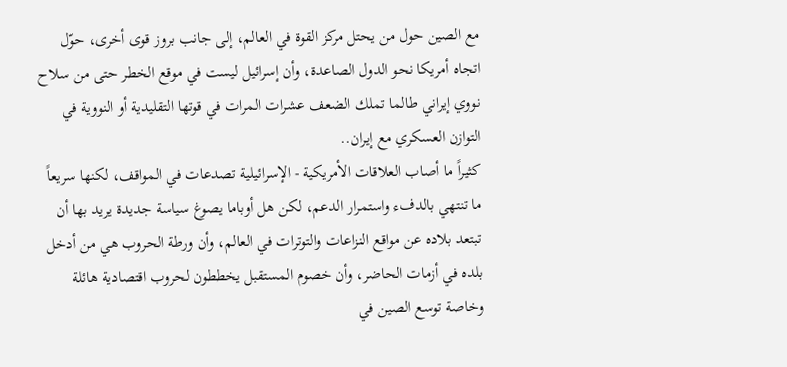مع الصين حول من يحتل مركز القوة في العالم، إلى جانب بروز قوى أخرى، حوّل اتجاه أمريكا نحو الدول الصاعدة، وأن إسرائيل ليست في موقع الخطر حتى من سلاح نووي إيراني طالما تملك الضعف عشرات المرات في قوتها التقليدية أو النووية في التوازن العسكري مع إيران..
كثيراً ما أصاب العلاقات الأمريكية - الإسرائيلية تصدعات في المواقف، لكنها سريعاً ما تنتهي بالدفء واستمرار الدعم، لكن هل أوباما يصوغ سياسة جديدة يريد بها أن تبتعد بلاده عن مواقع النزاعات والتوترات في العالم، وأن ورطة الحروب هي من أدخل بلده في أزمات الحاضر، وأن خصوم المستقبل يخططون لحروب اقتصادية هائلة وخاصة توسع الصين في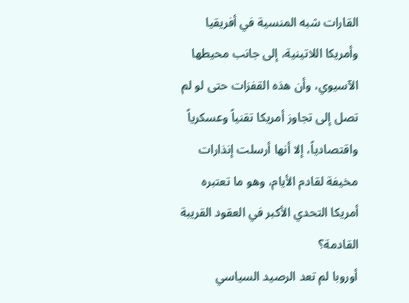القارات شبه المنسية في أفريقيا وأمريكا اللاتينية، إلى جانب محيطها الآسيوي، وأن هذه القفزات حتى لو لم تصل إلى تجاوز أمريكا تقنياً وعسكرياً واقتصادياً، إلا أنها أرسلت إنذارات مخيفة لقادم الأيام، وهو ما تعتبره أمريكا التحدي الأكبر في العقود القريبة القادمة؟
أوروبا لم تعد الرصيد السياسي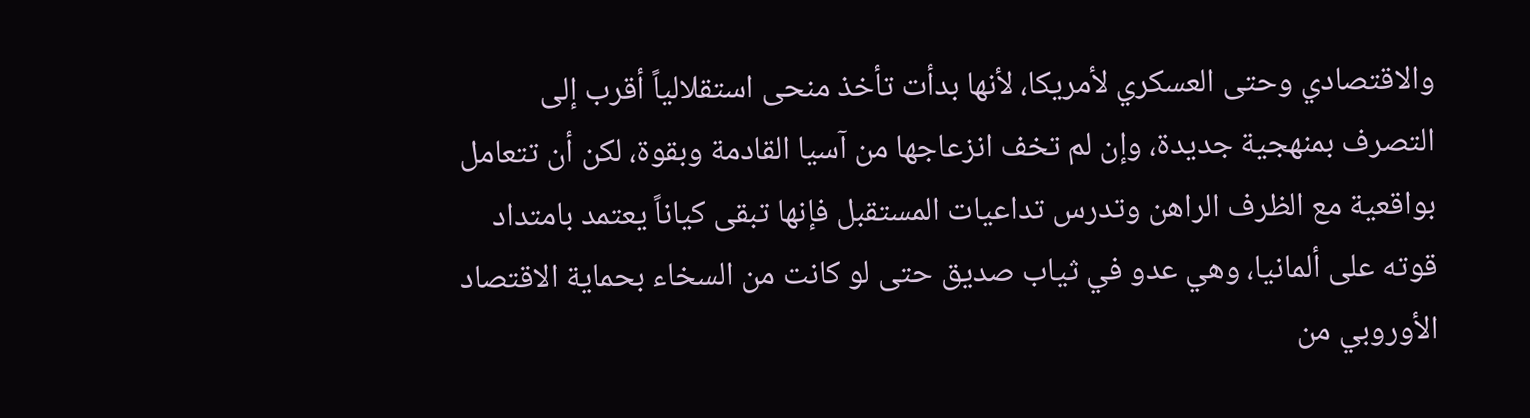والاقتصادي وحتى العسكري لأمريكا، لأنها بدأت تأخذ منحى استقلالياً أقرب إلى التصرف بمنهجية جديدة، وإن لم تخف انزعاجها من آسيا القادمة وبقوة، لكن أن تتعامل بواقعية مع الظرف الراهن وتدرس تداعيات المستقبل فإنها تبقى كياناً يعتمد بامتداد قوته على ألمانيا، وهي عدو في ثياب صديق حتى لو كانت من السخاء بحماية الاقتصاد الأوروبي من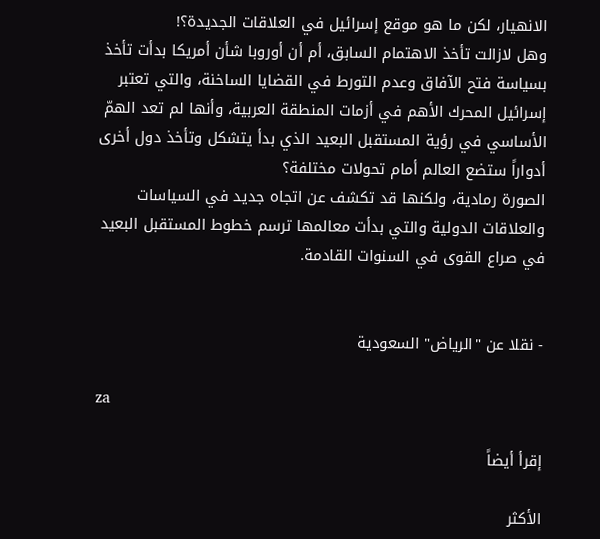الانهيار، لكن ما هو موقع إسرائيل في العلاقات الجديدة؟!
وهل لازالت تأخذ الاهتمام السابق، أم أن أوروبا شأن أمريكا بدأت تأخذ بسياسة فتح الآفاق وعدم التورط في القضايا الساخنة، والتي تعتبر إسرائيل المحرك الأهم في أزمات المنطقة العربية، وأنها لم تعد الهمّ الأساسي في رؤية المستقبل البعيد الذي بدأ يتشكل وتأخذ دول أخرى أدواراً ستضع العالم أمام تحولات مختلفة؟
الصورة رمادية، ولكنها قد تكشف عن اتجاه جديد في السياسات والعلاقات الدولية والتي بدأت معالمها ترسم خطوط المستقبل البعيد في صراع القوى في السنوات القادمة.


- نقلا عن "الرياض" السعودية

za

إقرأ أيضاً

الأكثر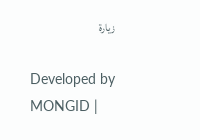زيارة

Developed by MONGID |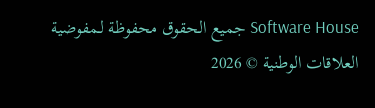Software House جميع الحقوق محفوظة لـمفوضية العلاقات الوطنية © 2026